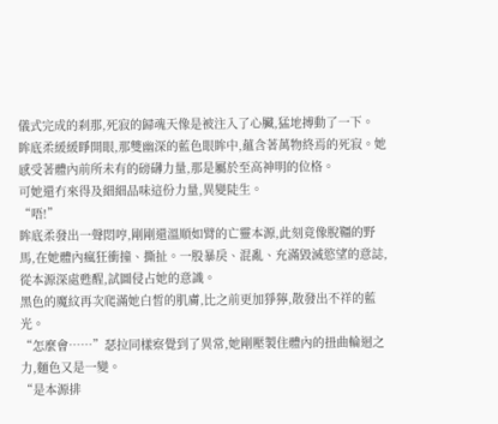儀式完成的刹那,死寂的歸魂天像是被注入了心臟,猛地搏動了一下。
眸底柔緩緩睜開眼,那雙幽深的藍色眼眸中,蘊含著萬物終焉的死寂。她感受著體內前所未有的磅礴力量,那是屬於至高神明的位格。
可她還冇來得及細細品味這份力量,異變陡生。
“唔!”
眸底柔發出一聲悶哼,剛剛還溫順如臂的亡靈本源,此刻竟像脫韁的野馬,在她體內瘋狂衝撞、撕扯。一股暴戾、混亂、充滿毀滅慾望的意誌,從本源深處甦醒,試圖侵占她的意識。
黑色的魔紋再次爬滿她白皙的肌膚,比之前更加猙獰,散發出不祥的藍光。
“怎麼會……”瑟拉同樣察覺到了異常,她剛壓製住體內的扭曲輪迴之力,麵色又是一變。
“是本源排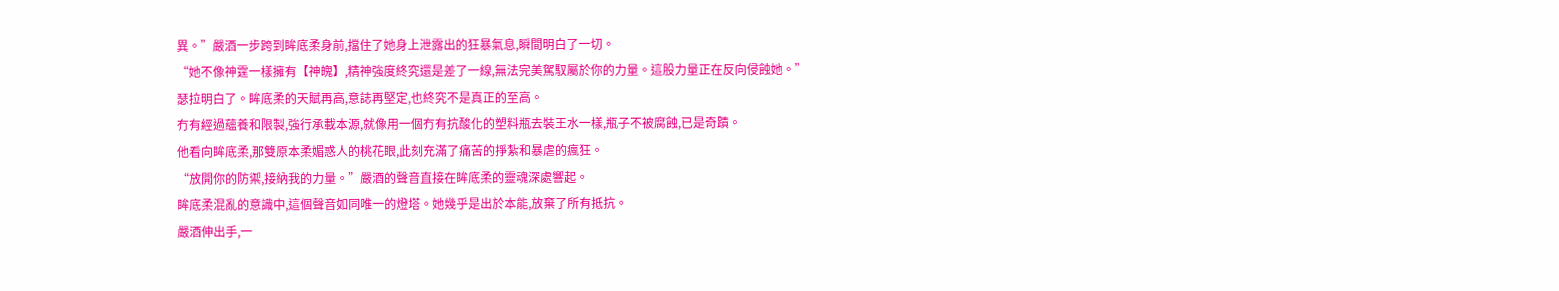異。”嚴酒一步跨到眸底柔身前,擋住了她身上泄露出的狂暴氣息,瞬間明白了一切。
“她不像神霆一樣擁有【神魄】,精神強度終究還是差了一線,無法完美駕馭屬於你的力量。這股力量正在反向侵蝕她。”
瑟拉明白了。眸底柔的天賦再高,意誌再堅定,也終究不是真正的至高。
冇有經過蘊養和限製,強行承載本源,就像用一個冇有抗酸化的塑料瓶去裝王水一樣,瓶子不被腐蝕,已是奇蹟。
他看向眸底柔,那雙原本柔媚惑人的桃花眼,此刻充滿了痛苦的掙紮和暴虐的瘋狂。
“放開你的防禦,接納我的力量。”嚴酒的聲音直接在眸底柔的靈魂深處響起。
眸底柔混亂的意識中,這個聲音如同唯一的燈塔。她幾乎是出於本能,放棄了所有抵抗。
嚴酒伸出手,一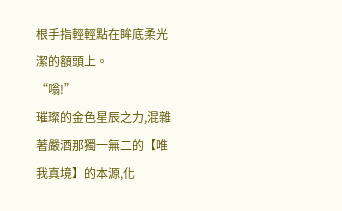根手指輕輕點在眸底柔光潔的額頭上。
“嗡!”
璀璨的金色星辰之力,混雜著嚴酒那獨一無二的【唯我真境】的本源,化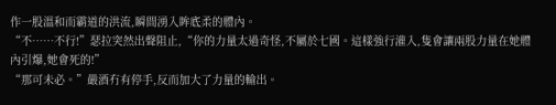作一股溫和而霸道的洪流,瞬間湧入眸底柔的體內。
“不……不行!”瑟拉突然出聲阻止,“你的力量太過奇怪,不屬於七國。這樣強行灌入,隻會讓兩股力量在她體內引爆,她會死的!”
“那可未必。”嚴酒冇有停手,反而加大了力量的輸出。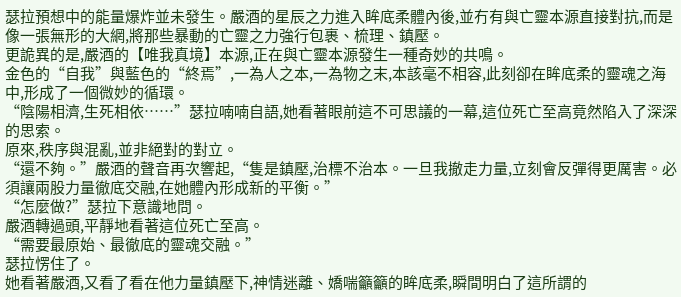瑟拉預想中的能量爆炸並未發生。嚴酒的星辰之力進入眸底柔體內後,並冇有與亡靈本源直接對抗,而是像一張無形的大網,將那些暴動的亡靈之力強行包裹、梳理、鎮壓。
更詭異的是,嚴酒的【唯我真境】本源,正在與亡靈本源發生一種奇妙的共鳴。
金色的“自我”與藍色的“終焉”,一為人之本,一為物之末,本該毫不相容,此刻卻在眸底柔的靈魂之海中,形成了一個微妙的循環。
“陰陽相濟,生死相依……”瑟拉喃喃自語,她看著眼前這不可思議的一幕,這位死亡至高竟然陷入了深深的思索。
原來,秩序與混亂,並非絕對的對立。
“還不夠。”嚴酒的聲音再次響起,“隻是鎮壓,治標不治本。一旦我撤走力量,立刻會反彈得更厲害。必須讓兩股力量徹底交融,在她體內形成新的平衡。”
“怎麼做?”瑟拉下意識地問。
嚴酒轉過頭,平靜地看著這位死亡至高。
“需要最原始、最徹底的靈魂交融。”
瑟拉愣住了。
她看著嚴酒,又看了看在他力量鎮壓下,神情迷離、嬌喘籲籲的眸底柔,瞬間明白了這所謂的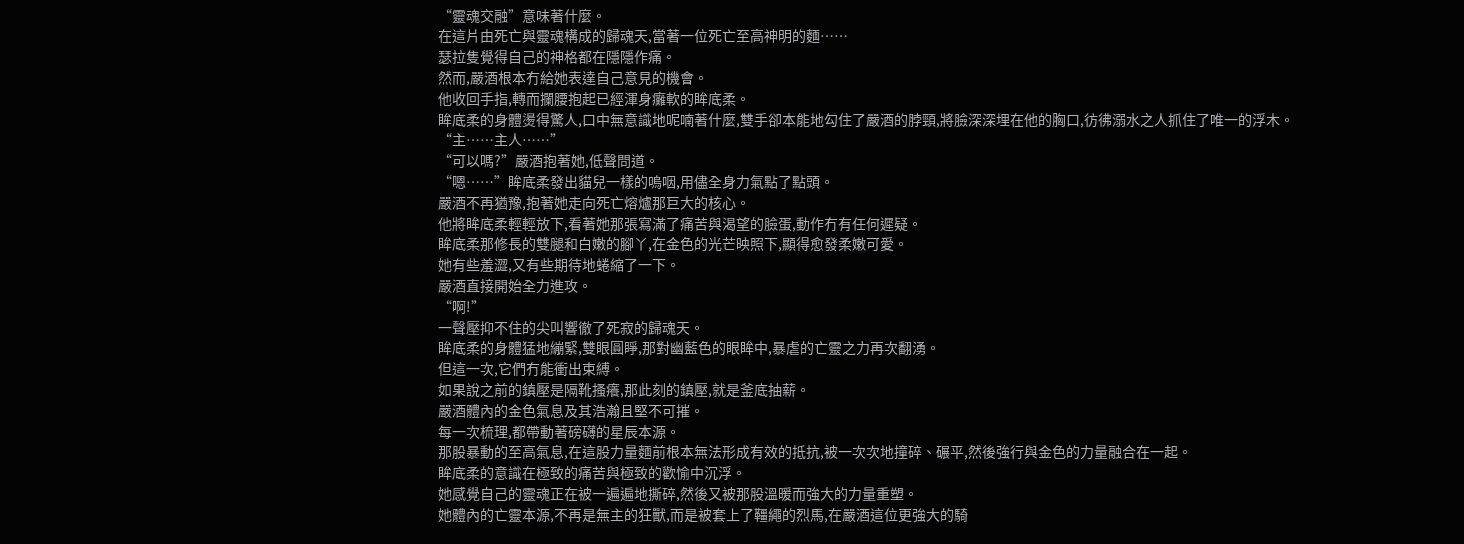“靈魂交融”意味著什麼。
在這片由死亡與靈魂構成的歸魂天,當著一位死亡至高神明的麵……
瑟拉隻覺得自己的神格都在隱隱作痛。
然而,嚴酒根本冇給她表達自己意見的機會。
他收回手指,轉而攔腰抱起已經渾身癱軟的眸底柔。
眸底柔的身體燙得驚人,口中無意識地呢喃著什麼,雙手卻本能地勾住了嚴酒的脖頸,將臉深深埋在他的胸口,彷彿溺水之人抓住了唯一的浮木。
“主……主人……”
“可以嗎?”嚴酒抱著她,低聲問道。
“嗯……”眸底柔發出貓兒一樣的嗚咽,用儘全身力氣點了點頭。
嚴酒不再猶豫,抱著她走向死亡熔爐那巨大的核心。
他將眸底柔輕輕放下,看著她那張寫滿了痛苦與渴望的臉蛋,動作冇有任何遲疑。
眸底柔那修長的雙腿和白嫩的腳丫,在金色的光芒映照下,顯得愈發柔嫩可愛。
她有些羞澀,又有些期待地蜷縮了一下。
嚴酒直接開始全力進攻。
“啊!”
一聲壓抑不住的尖叫響徹了死寂的歸魂天。
眸底柔的身體猛地繃緊,雙眼圓睜,那對幽藍色的眼眸中,暴虐的亡靈之力再次翻湧。
但這一次,它們冇能衝出束縛。
如果說之前的鎮壓是隔靴搔癢,那此刻的鎮壓,就是釜底抽薪。
嚴酒體內的金色氣息及其浩瀚且堅不可摧。
每一次梳理,都帶動著磅礴的星辰本源。
那股暴動的至高氣息,在這股力量麵前根本無法形成有效的抵抗,被一次次地撞碎、碾平,然後強行與金色的力量融合在一起。
眸底柔的意識在極致的痛苦與極致的歡愉中沉浮。
她感覺自己的靈魂正在被一遍遍地撕碎,然後又被那股溫暖而強大的力量重塑。
她體內的亡靈本源,不再是無主的狂獸,而是被套上了韁繩的烈馬,在嚴酒這位更強大的騎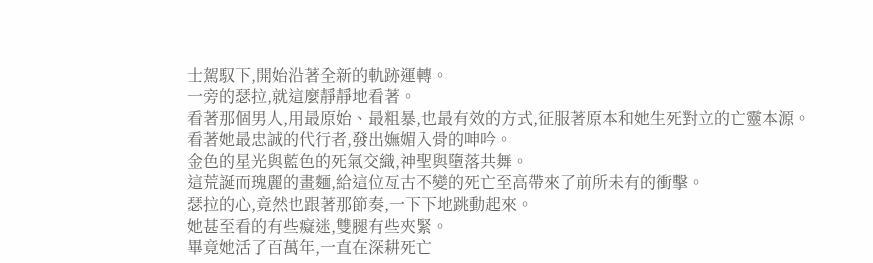士駕馭下,開始沿著全新的軌跡運轉。
一旁的瑟拉,就這麼靜靜地看著。
看著那個男人,用最原始、最粗暴,也最有效的方式,征服著原本和她生死對立的亡靈本源。
看著她最忠誠的代行者,發出嫵媚入骨的呻吟。
金色的星光與藍色的死氣交織,神聖與墮落共舞。
這荒誕而瑰麗的畫麵,給這位亙古不變的死亡至高帶來了前所未有的衝擊。
瑟拉的心,竟然也跟著那節奏,一下下地跳動起來。
她甚至看的有些癡迷,雙腿有些夾緊。
畢竟她活了百萬年,一直在深耕死亡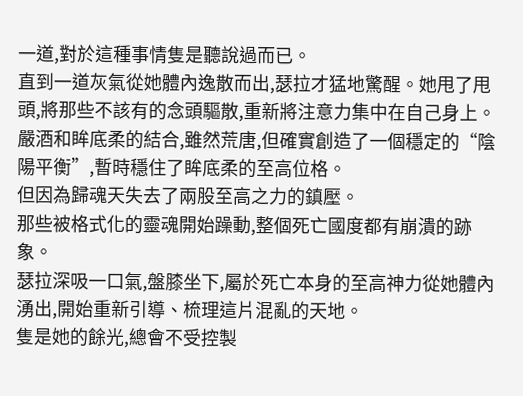一道,對於這種事情隻是聽說過而已。
直到一道灰氣從她體內逸散而出,瑟拉才猛地驚醒。她甩了甩頭,將那些不該有的念頭驅散,重新將注意力集中在自己身上。
嚴酒和眸底柔的結合,雖然荒唐,但確實創造了一個穩定的“陰陽平衡”,暫時穩住了眸底柔的至高位格。
但因為歸魂天失去了兩股至高之力的鎮壓。
那些被格式化的靈魂開始躁動,整個死亡國度都有崩潰的跡象。
瑟拉深吸一口氣,盤膝坐下,屬於死亡本身的至高神力從她體內湧出,開始重新引導、梳理這片混亂的天地。
隻是她的餘光,總會不受控製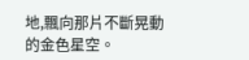地,飄向那片不斷晃動的金色星空。